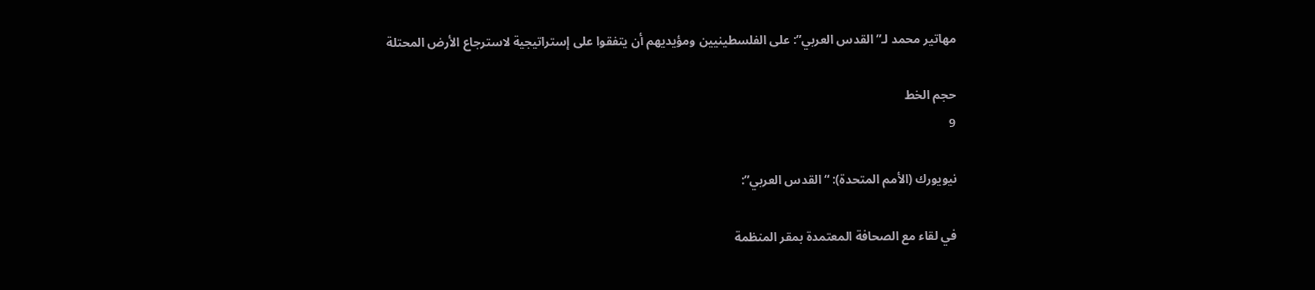مهاتير محمد لـ”القدس العربي”: على الفلسطينيين ومؤيديهم أن يتفقوا على إستراتيجية لاسترجاع الأرض المحتلة

حجم الخط
9

نيويورك (الأمم المتحدة): “القدس العربي”:

في لقاء مع الصحافة المعتمدة بمقر المنظمة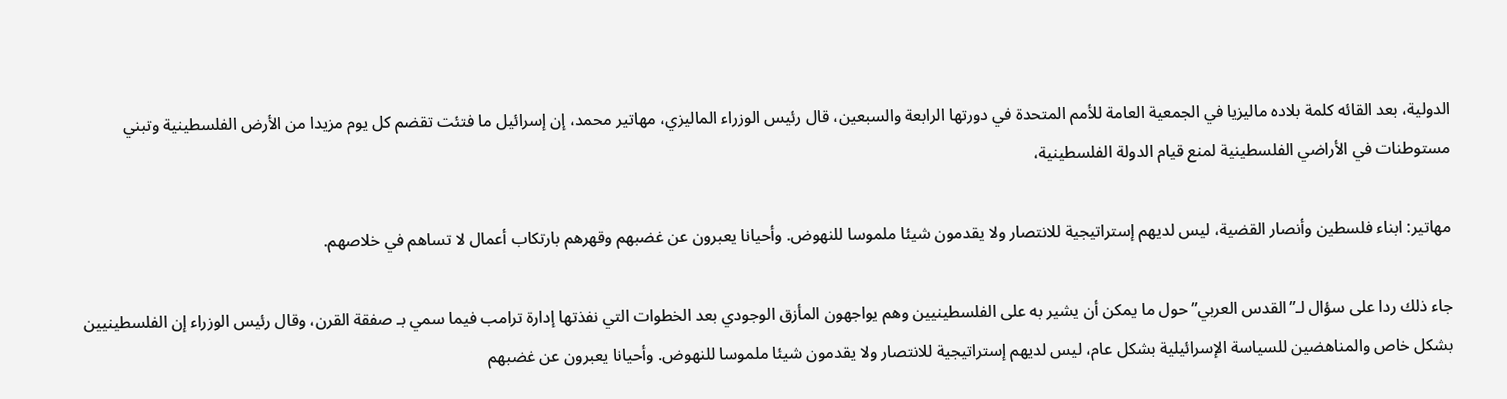الدولية، بعد القائه كلمة بلاده ماليزيا في الجمعية العامة للأمم المتحدة في دورتها الرابعة والسبعين، قال رئيس الوزراء الماليزي، مهاتير محمد، إن إسرائيل ما فتئت تقضم كل يوم مزيدا من الأرض الفلسطينية وتبني مستوطنات في الأراضي الفلسطينية لمنع قيام الدولة الفلسطينية،

مهاتير: ابناء فلسطين وأنصار القضية، ليس لديهم إستراتيجية للانتصار ولا يقدمون شيئا ملموسا للنهوض. وأحيانا يعبرون عن غضبهم وقهرهم بارتكاب أعمال لا تساهم في خلاصهم.

جاء ذلك ردا على سؤال لـ”القدس العربي” حول ما يمكن أن يشير به على الفلسطينيين وهم يواجهون المأزق الوجودي بعد الخطوات التي نفذتها إدارة ترامب فيما سمي بـ صفقة القرن، وقال رئيس الوزراء إن الفلسطينيين بشكل خاص والمناهضين للسياسة الإسرائيلية بشكل عام، ليس لديهم إستراتيجية للانتصار ولا يقدمون شيئا ملموسا للنهوض. وأحيانا يعبرون عن غضبهم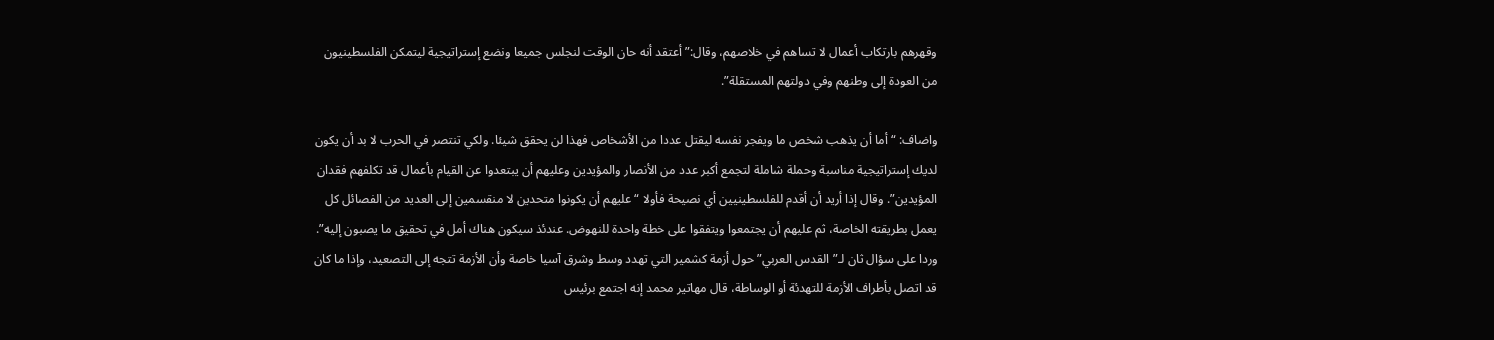وقهرهم بارتكاب أعمال لا تساهم في خلاصهم، وقال:”أعتقد أنه حان الوقت لنجلس جميعا ونضع إستراتيجية ليتمكن الفلسطينيون من العودة إلى وطنهم وفي دولتهم المستقلة”.

واضاف: “أما أن يذهب شخص ما ويفجر نفسه ليقتل عددا من الأشخاص فهذا لن يحقق شيئا. ولكي تنتصر في الحرب لا بد أن يكون لديك إستراتيجية مناسبة وحملة شاملة لتجمع أكبر عدد من الأنصار والمؤيدين وعليهم أن يبتعدوا عن القيام بأعمال قد تكلفهم فقدان المؤيدين”. وقال إذا أريد أن أقدم للفلسطينيين أي نصيحة فأولا “عليهم أن يكونوا متحدين لا منقسمين إلى العديد من الفصائل كل يعمل بطريقته الخاصة، ثم عليهم أن يجتمعوا ويتفقوا على خطة واحدة للنهوض. عندئذ سيكون هناك أمل في تحقيق ما يصبون إليه”.
وردا على سؤال ثان لـ”القدس العربي” حول أزمة كشمير التي تهدد وسط وشرق آسيا خاصة وأن الأزمة تتجه إلى التصعيد، وإذا ما كان قد اتصل بأطراف الأزمة للتهدئة أو الوساطة، قال مهاتير محمد إنه اجتمع برئيس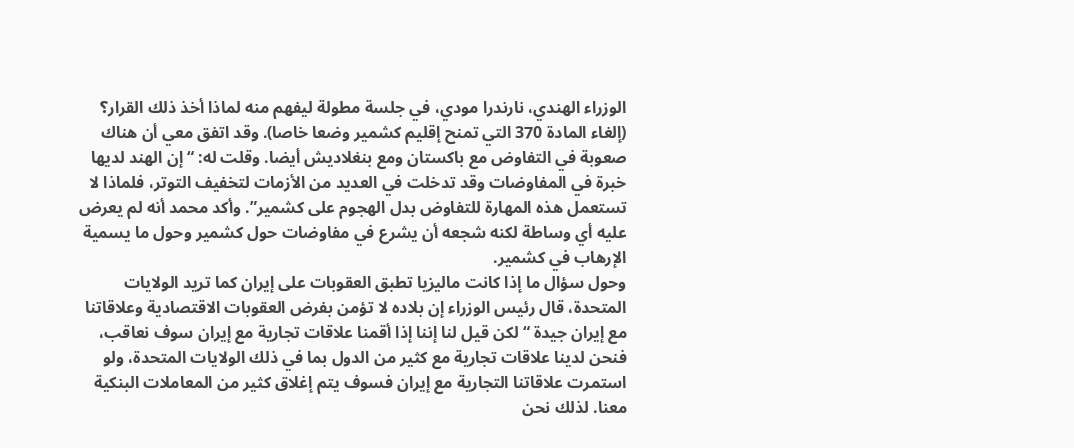الوزراء الهندي، نارندرا مودي، في جلسة مطولة ليفهم منه لماذا أخذ ذلك القرار؟ (إلغاء المادة 370 التي تمنح إقليم كشمير وضعا خاصا). وقد اتفق معي أن هناك صعوبة في التفاوض مع باكستان ومع بنغلاديش أيضا. وقلت له: “إن الهند لديها خبرة في المفاوضات وقد تدخلت في العديد من الأزمات لتخفيف التوتر، فلماذا لا تستعمل هذه المهارة للتفاوض بدل الهجوم على كشمير”. وأكد محمد أنه لم يعرض عليه أي وساطة لكنه شجعه أن يشرع في مفاوضات حول كشمير وحول ما يسمية الإرهاب في كشمير.
وحول سؤال ما إذا كانت ماليزيا تطبق العقوبات على إيران كما تريد الولايات المتحدة، قال رئيس الوزراء إن بلاده لا تؤمن بفرض العقوبات الاقتصادية وعلاقاتنا مع إيران جيدة “لكن قيل لنا إننا إذا أقمنا علاقات تجارية مع إيران سوف نعاقب، فنحن لدينا علاقات تجارية مع كثير من الدول بما في ذلك الولايات المتحدة، ولو استمرت علاقاتنا التجارية مع إيران فسوف يتم إغلاق كثير من المعاملات البنكية معنا. لذلك نحن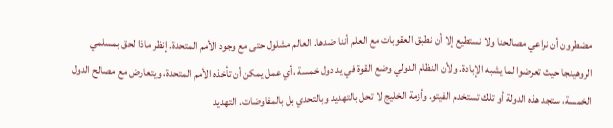مضطرون أن نراعي مصالحنا ولا نستطيع إلا أن نطبق العقوبات مع العلم أننا ضدها. العالم مشلول حتى مع وجود الأمم المتحدة. إنظر ماذا لحق بمسلمي الروهينجا حيث تعرضوا لما يشبه الإبادة. ولأن النظام الدولي وضع القوة في يد دول خمسة ،أي عمل يمكن أن تأخذه الأمم المتحدة، ويتعارض مع مصالح الدول الخمسة، ستجد هذه الدولة أو تلك تستخدم الفيتو. وأزمة الخليج لا تحل بالتهديد وبالتحدي بل بالمفاوضات. التهديد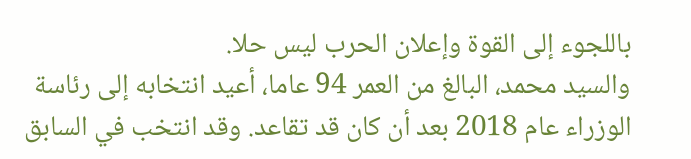باللجوء إلى القوة وإعلان الحرب ليس حلا.
والسيد محمد، البالغ من العمر 94 عاما، أعيد انتخابه إلى رئاسة الوزراء عام 2018 بعد أن كان قد تقاعد. وقد انتخب في السابق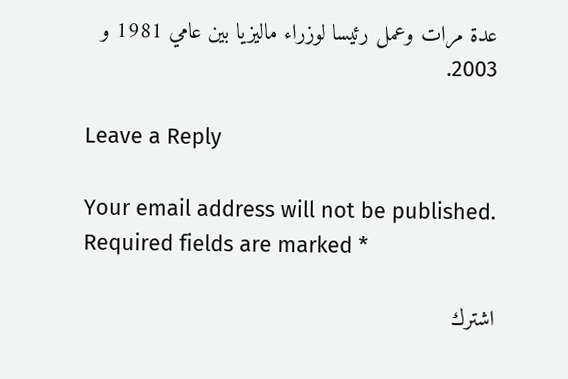عدة مرات وعمل رئيسا لوزراء ماليزيا بين عامي 1981 و 2003.

Leave a Reply

Your email address will not be published. Required fields are marked *

اشترك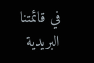في قائمتنا البريدية